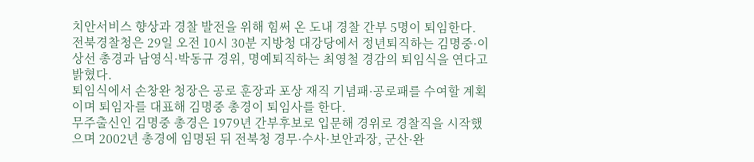치안서비스 향상과 경찰 발전을 위해 힘써 온 도내 경찰 간부 5명이 퇴임한다.
전북경찰청은 29일 오전 10시 30분 지방청 대강당에서 정년퇴직하는 김명중·이상선 총경과 남영식·박동규 경위, 명예퇴직하는 최영철 경감의 퇴임식을 연다고 밝혔다.
퇴임식에서 손창완 청장은 공로 훈장과 포상 재직 기념패·공로패를 수여할 계획이며 퇴임자를 대표해 김명중 총경이 퇴임사를 한다.
무주출신인 김명중 총경은 1979년 간부후보로 입문해 경위로 경찰직을 시작했으며 2002년 총경에 임명된 뒤 전북청 경무·수사·보안과장, 군산·완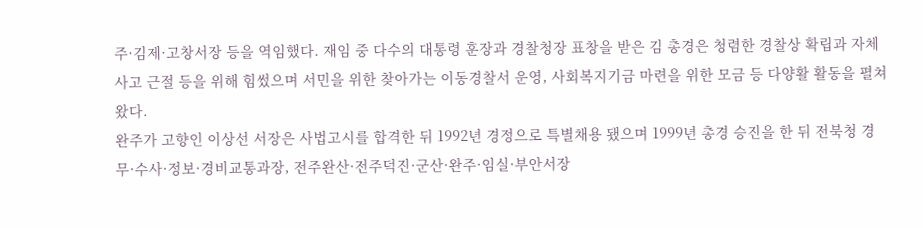주·김제·고창서장 등을 역임했다. 재임 중 다수의 대통령 훈장과 경찰청장 표창을 받은 김 총경은 청렴한 경찰상 확립과 자체사고 근절 등을 위해 힘썼으며 서민을 위한 찾아가는 이동경찰서 운영, 사회복지기금 마련을 위한 모금 등 다양활 활동을 펼쳐 왔다.
완주가 고향인 이상선 서장은 사법고시를 합격한 뒤 1992년 경정으로 특별채용 됐으며 1999년 총경 승진을 한 뒤 전북청 경무·수사·정보·경비교통과장, 전주완산·전주덕진·군산·완주·임실·부안서장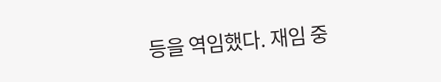등을 역임했다. 재임 중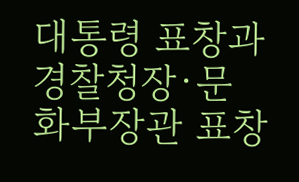대통령 표창과 경찰청장·문화부장관 표창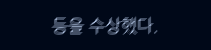등을 수상했다.